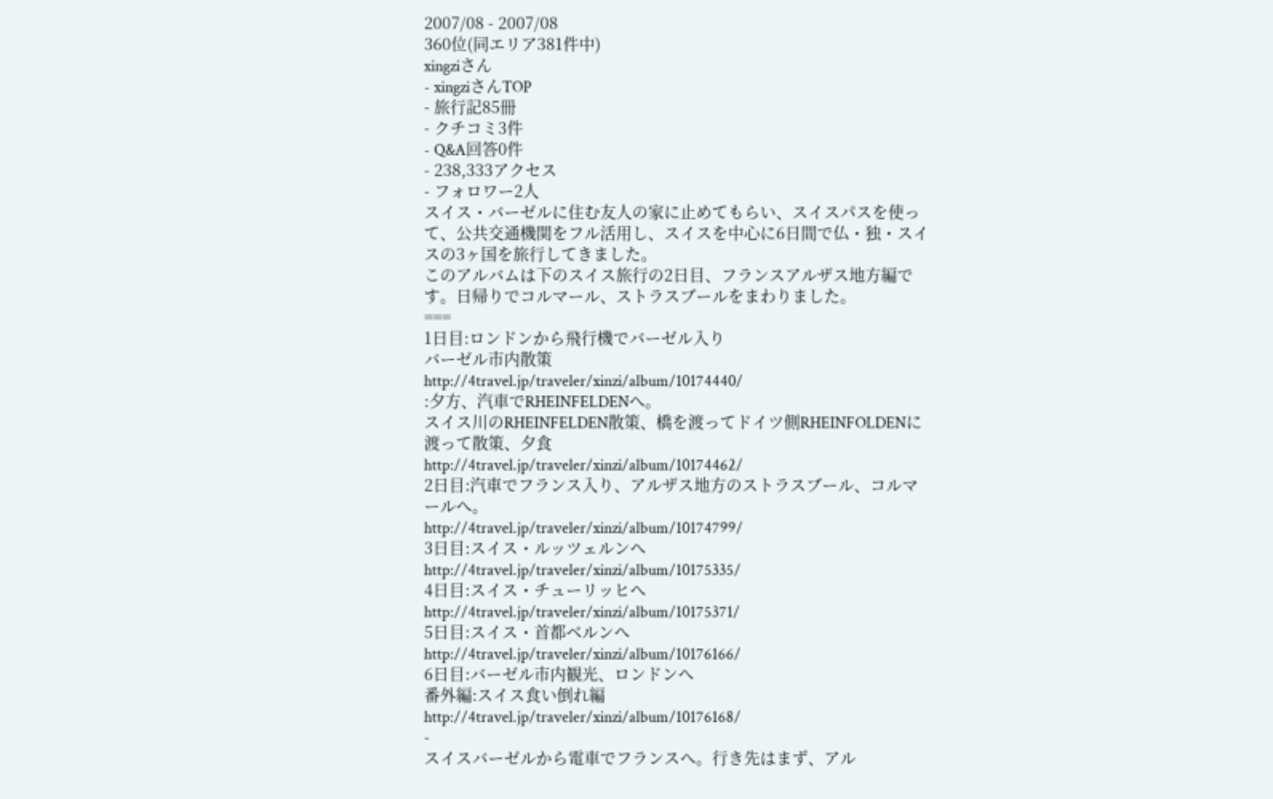2007/08 - 2007/08
360位(同エリア381件中)
xingziさん
- xingziさんTOP
- 旅行記85冊
- クチコミ3件
- Q&A回答0件
- 238,333アクセス
- フォロワー2人
スイス・バーゼルに住む友人の家に止めてもらい、スイスパスを使って、公共交通機関をフル活用し、スイスを中心に6日間で仏・独・スイスの3ヶ国を旅行してきました。
このアルバムは下のスイス旅行の2日目、フランスアルザス地方編です。日帰りでコルマール、ストラスブールをまわりました。
===
1日目:ロンドンから飛行機でバーゼル入り
バーゼル市内散策
http://4travel.jp/traveler/xinzi/album/10174440/
:夕方、汽車でRHEINFELDENへ。
スイス川のRHEINFELDEN散策、橋を渡ってドイツ側RHEINFOLDENに渡って散策、夕食
http://4travel.jp/traveler/xinzi/album/10174462/
2日目:汽車でフランス入り、アルザス地方のストラスブール、コルマールへ。
http://4travel.jp/traveler/xinzi/album/10174799/
3日目:スイス・ルッツェルンへ
http://4travel.jp/traveler/xinzi/album/10175335/
4日目:スイス・チューリッヒへ
http://4travel.jp/traveler/xinzi/album/10175371/
5日目:スイス・首都ベルンへ
http://4travel.jp/traveler/xinzi/album/10176166/
6日目:バーゼル市内観光、ロンドンへ
番外編:スイス食い倒れ編
http://4travel.jp/traveler/xinzi/album/10176168/
-
スイスバーゼルから電車でフランスへ。行き先はまず、アル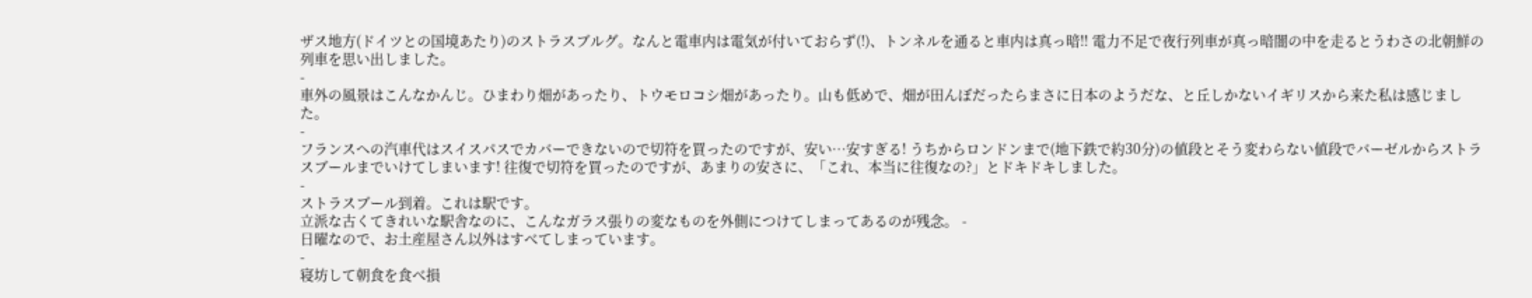ザス地方(ドイツとの国境あたり)のストラスブルグ。なんと電車内は電気が付いておらず(!)、トンネルを通ると車内は真っ暗!! 電力不足で夜行列車が真っ暗闇の中を走るとうわさの北朝鮮の列車を思い出しました。
-
車外の風景はこんなかんじ。ひまわり畑があったり、トウモロコシ畑があったり。山も低めで、畑が田んぼだったらまさに日本のようだな、と丘しかないイギリスから来た私は感じました。
-
フランスへの汽車代はスイスパスでカバーできないので切符を買ったのですが、安い…安すぎる! うちからロンドンまで(地下鉄で約30分)の値段とそう変わらない値段でバーゼルからストラスブールまでいけてしまいます! 往復で切符を買ったのですが、あまりの安さに、「これ、本当に往復なの?」とドキドキしました。
-
ストラスブール到着。これは駅です。
立派な古くてきれいな駅舎なのに、こんなガラス張りの変なものを外側につけてしまってあるのが残念。 -
日曜なので、お土産屋さん以外はすべてしまっています。
-
寝坊して朝食を食べ損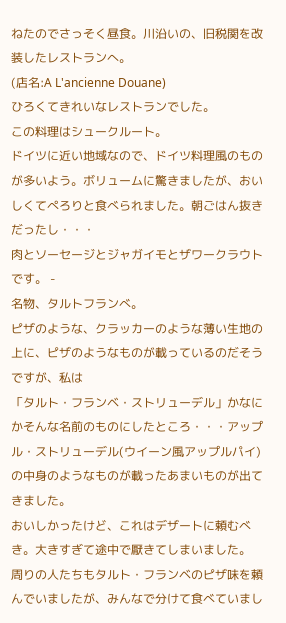ねたのでさっそく昼食。川沿いの、旧税関を改装したレストランへ。
(店名:A L'ancienne Douane)
ひろくてきれいなレストランでした。
この料理はシュークルート。
ドイツに近い地域なので、ドイツ料理風のものが多いよう。ボリュームに驚きましたが、おいしくてぺろりと食べられました。朝ごはん抜きだったし・・・
肉とソーセージとジャガイモとザワークラウトです。 -
名物、タルトフランべ。
ピザのような、クラッカーのような薄い生地の上に、ピザのようなものが載っているのだそうですが、私は
「タルト・フランベ・ストリューデル」かなにかそんな名前のものにしたところ・・・アップル・ストリューデル(ウイーン風アップルパイ)の中身のようなものが載ったあまいものが出てきました。
おいしかったけど、これはデザートに頼むべき。大きすぎて途中で厭きてしまいました。
周りの人たちもタルト・フランベのピザ味を頼んでいましたが、みんなで分けて食べていまし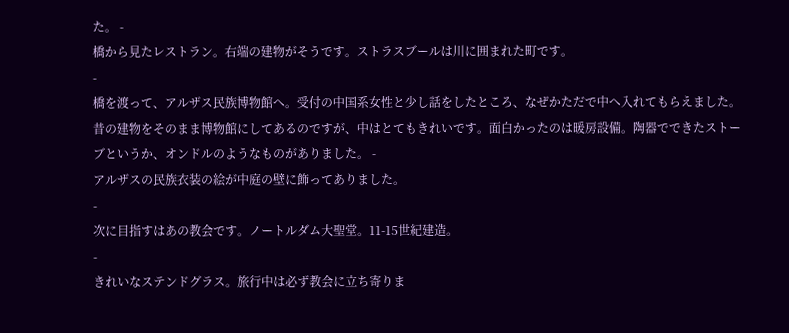た。 -
橋から見たレストラン。右端の建物がそうです。ストラスブールは川に囲まれた町です。
-
橋を渡って、アルザス民族博物館へ。受付の中国系女性と少し話をしたところ、なぜかただで中へ入れてもらえました。
昔の建物をそのまま博物館にしてあるのですが、中はとてもきれいです。面白かったのは暖房設備。陶器でできたストーブというか、オンドルのようなものがありました。 -
アルザスの民族衣装の絵が中庭の壁に飾ってありました。
-
次に目指すはあの教会です。ノートルダム大聖堂。11-15世紀建造。
-
きれいなステンドグラス。旅行中は必ず教会に立ち寄りま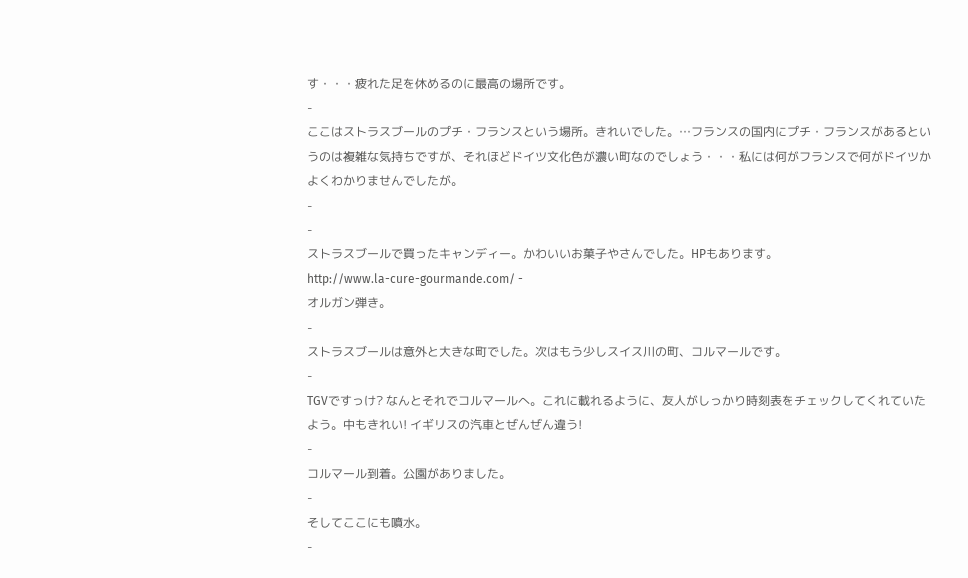す・・・疲れた足を休めるのに最高の場所です。
-
ここはストラスブールのプチ・フランスという場所。きれいでした。…フランスの国内にプチ・フランスがあるというのは複雑な気持ちですが、それほどドイツ文化色が濃い町なのでしょう・・・私には何がフランスで何がドイツかよくわかりませんでしたが。
-
-
ストラスブールで買ったキャンディー。かわいいお菓子やさんでした。HPもあります。
http://www.la-cure-gourmande.com/ -
オルガン弾き。
-
ストラスブールは意外と大きな町でした。次はもう少しスイス川の町、コルマールです。
-
TGVですっけ? なんとそれでコルマールへ。これに載れるように、友人がしっかり時刻表をチェックしてくれていたよう。中もきれい! イギリスの汽車とぜんぜん違う!
-
コルマール到着。公園がありました。
-
そしてここにも噴水。
-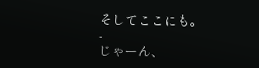そしてここにも。
-
じゃーん、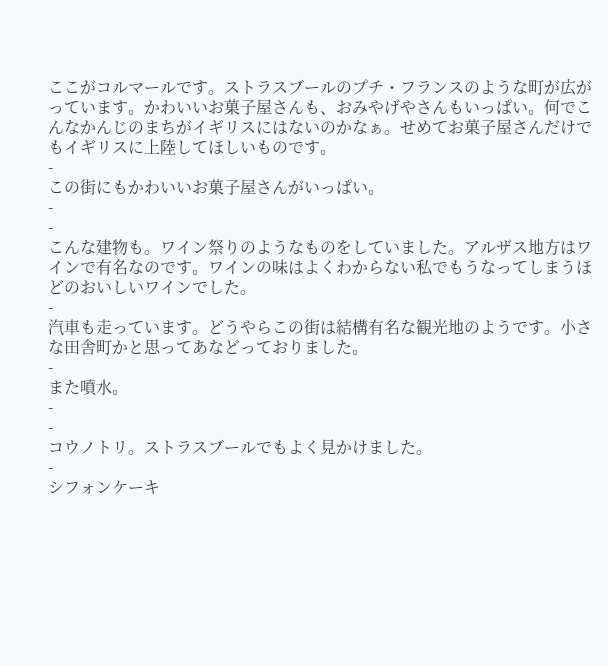ここがコルマールです。ストラスブールのプチ・フランスのような町が広がっています。かわいいお菓子屋さんも、おみやげやさんもいっぱい。何でこんなかんじのまちがイギリスにはないのかなぁ。せめてお菓子屋さんだけでもイギリスに上陸してほしいものです。
-
この街にもかわいいお菓子屋さんがいっぱい。
-
-
こんな建物も。ワイン祭りのようなものをしていました。アルザス地方はワインで有名なのです。ワインの味はよくわからない私でもうなってしまうほどのおいしいワインでした。
-
汽車も走っています。どうやらこの街は結構有名な観光地のようです。小さな田舎町かと思ってあなどっておりました。
-
また噴水。
-
-
コウノトリ。ストラスブールでもよく見かけました。
-
シフォンケーキ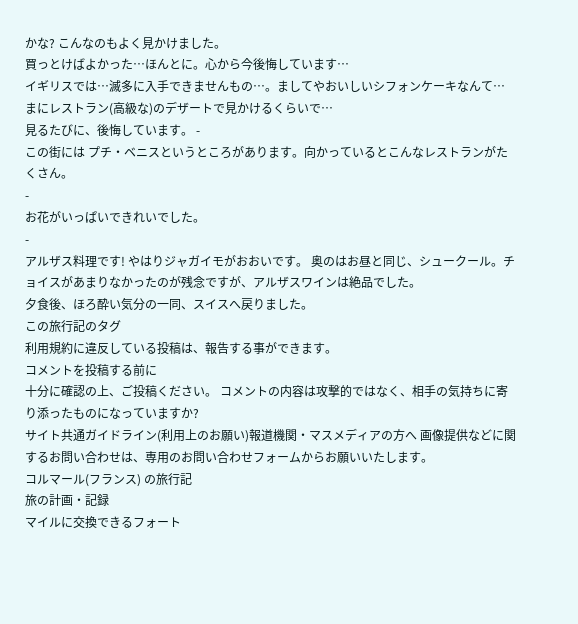かな? こんなのもよく見かけました。
買っとけばよかった…ほんとに。心から今後悔しています…
イギリスでは…滅多に入手できませんもの…。ましてやおいしいシフォンケーキなんて…まにレストラン(高級な)のデザートで見かけるくらいで…
見るたびに、後悔しています。 -
この街には プチ・ベニスというところがあります。向かっているとこんなレストランがたくさん。
-
お花がいっぱいできれいでした。
-
アルザス料理です! やはりジャガイモがおおいです。 奥のはお昼と同じ、シュークール。チョイスがあまりなかったのが残念ですが、アルザスワインは絶品でした。
夕食後、ほろ酔い気分の一同、スイスへ戻りました。
この旅行記のタグ
利用規約に違反している投稿は、報告する事ができます。
コメントを投稿する前に
十分に確認の上、ご投稿ください。 コメントの内容は攻撃的ではなく、相手の気持ちに寄り添ったものになっていますか?
サイト共通ガイドライン(利用上のお願い)報道機関・マスメディアの方へ 画像提供などに関するお問い合わせは、専用のお問い合わせフォームからお願いいたします。
コルマール(フランス) の旅行記
旅の計画・記録
マイルに交換できるフォート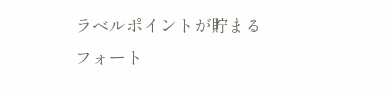ラベルポイントが貯まる
フォート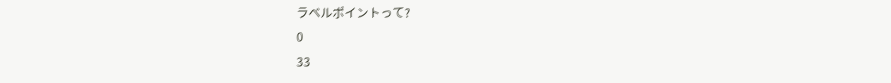ラベルポイントって?
0
33